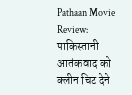Pathaan Movie Review: पाकिस्तानी आतंकवाद को क्लीन चिट देने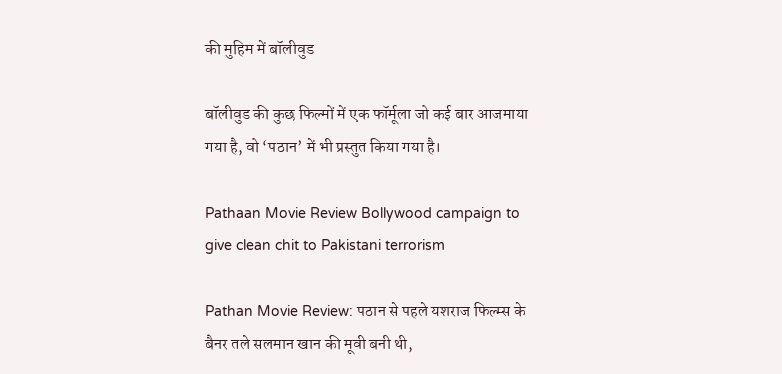की मुहिम में बॉलीवुड

बॉलीवुड की कुछ फिल्मों में एक फॉर्मूला जो कई बार आजमाया गया है, वो ‘पठान’ में भी प्रस्तुत किया गया है।

Pathaan Movie Review Bollywood campaign to give clean chit to Pakistani terrorism

Pathan Movie Review: पठान से पहले यशराज फिल्म्स के बैनर तले सलमान खान की मूवी बनी थी,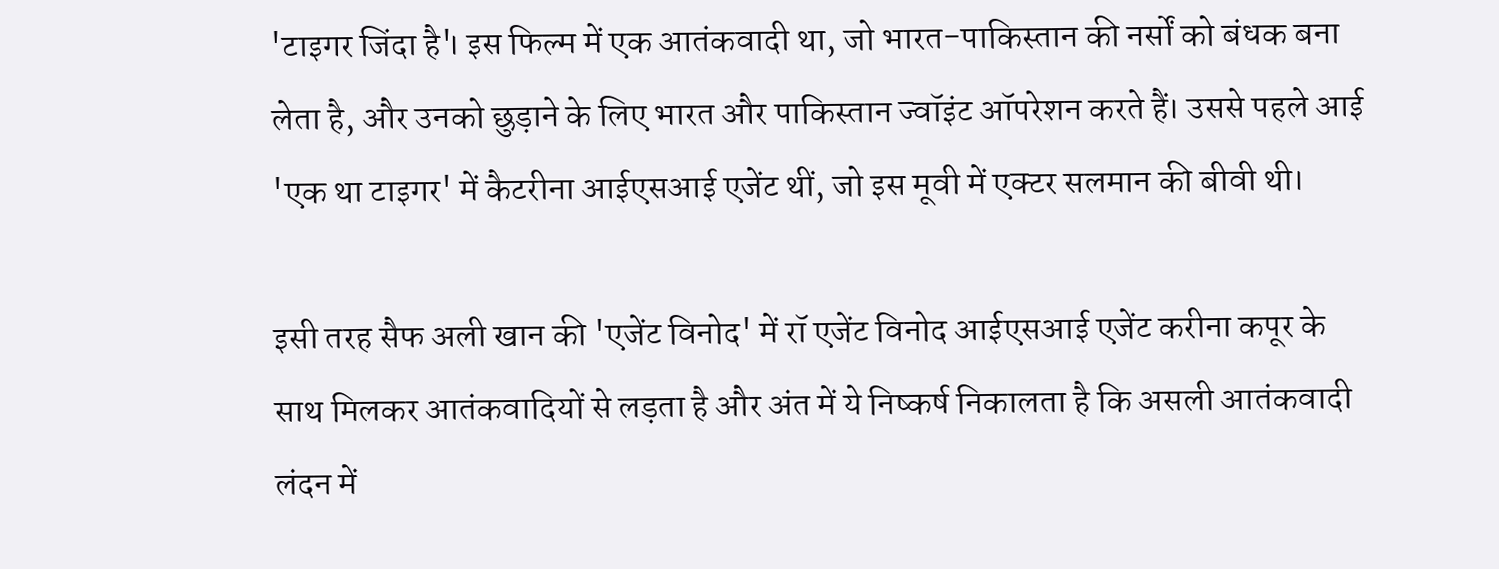'टाइगर जिंदा है'। इस फिल्म में एक आतंकवादी था, जो भारत-पाकिस्तान की नर्सों को बंधक बना लेता है, और उनको छुड़ाने के लिए भारत और पाकिस्तान ज्वॉइंट ऑपरेशन करते हैं। उससे पहले आई 'एक था टाइगर' में कैटरीना आईएसआई एजेंट थीं, जो इस मूवी में एक्टर सलमान की बीवी थी।

इसी तरह सैफ अली खान की 'एजेंट विनोद' में रॉ एजेंट विनोद आईएसआई एजेंट करीना कपूर के साथ मिलकर आतंकवादियों से लड़ता है और अंत में ये निष्कर्ष निकालता है कि असली आतंकवादी लंदन में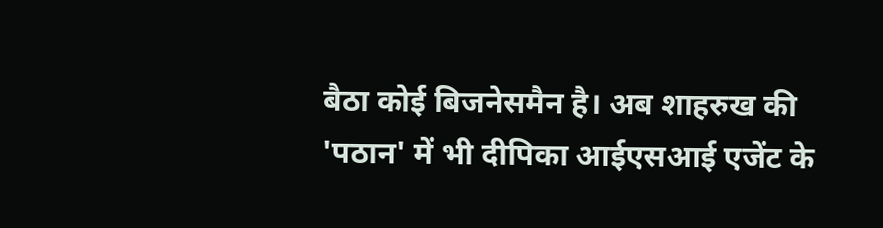बैठा कोई बिजनेसमैन है। अब शाहरुख की 'पठान' में भी दीपिका आईएसआई एजेंट के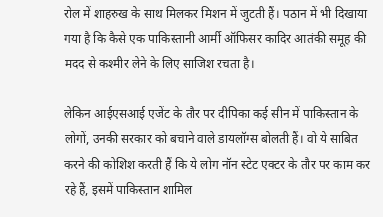रोल में शाहरुख के साथ मिलकर मिशन में जुटती हैं। पठान में भी दिखाया गया है कि कैसे एक पाकिस्तानी आर्मी ऑफिसर कादिर आतंकी समूह की मदद से कश्मीर लेने के लिए साजिश रचता है।

लेकिन आईएसआई एजेंट के तौर पर दीपिका कई सीन में पाकिस्तान के लोगों, उनकी सरकार को बचाने वाले डायलॉग्स बोलती हैं। वो ये साबित करने की कोशिश करती हैं कि ये लोग नॉन स्टेट एक्टर के तौर पर काम कर रहे हैं, इसमें पाकिस्तान शामिल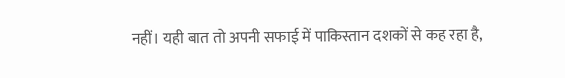नहीं। यही बात तो अपनी सफाई में पाकिस्तान दशकों से कह रहा है,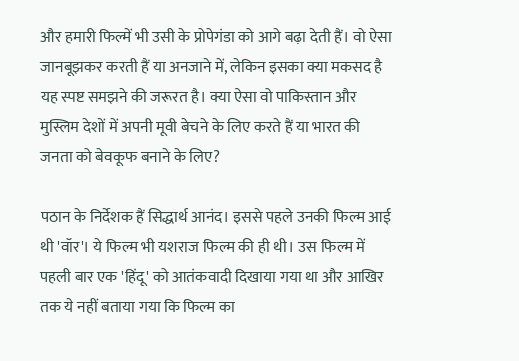और हमारी फिल्में भी उसी के प्रोपेगंडा को आगे बढ़ा देती हैं। वो ऐसा जानबूझकर करती हैं या अनजाने में, लेकिन इसका क्या मकसद है यह स्पष्ट समझने की जरूरत है। क्या ऐसा वो पाकिस्तान और मुस्लिम देशों में अपनी मूवी बेचने के लिए करते हैं या भारत की जनता को बेवकूफ बनाने के लिए?

पठान के निर्देशक हैं सिद्धार्थ आनंद। इससे पहले उनकी फिल्म आई थी 'वॉर'। ये फिल्म भी यशराज फिल्म की ही थी। उस फिल्म में पहली बार एक 'हिंदू' को आतंकवादी दिखाया गया था और आखिर तक ये नहीं बताया गया कि फिल्म का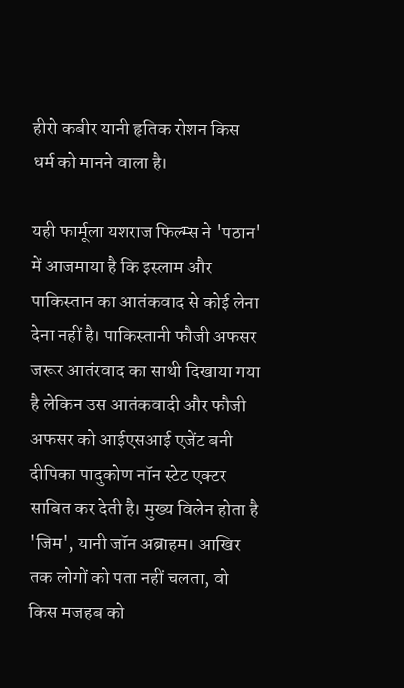हीरो कबीर यानी हृतिक रोशन किस धर्म को मानने वाला है।

यही फार्मूला यशराज फिल्म्स ने 'पठान' में आजमाया है कि इस्लाम और पाकिस्तान का आतंकवाद से कोई लेना देना नहीं है। पाकिस्तानी फौजी अफसर जरूर आतंरवाद का साथी दिखाया गया है लेकिन उस आतंकवादी और फौजी अफसर को आईएसआई एजेंट बनी दीपिका पादुकोण नॉन स्टेट एक्टर साबित कर देती है। मुख्य विलेन होता है 'जिम', यानी जॉन अब्राहम। आखिर तक लोगों को पता नहीं चलता, वो किस मजहब को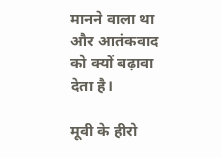मानने वाला था और आतंकवाद को क्यों बढ़ावा देता है।

मूवी के हीरो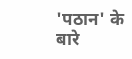'पठान' के बारे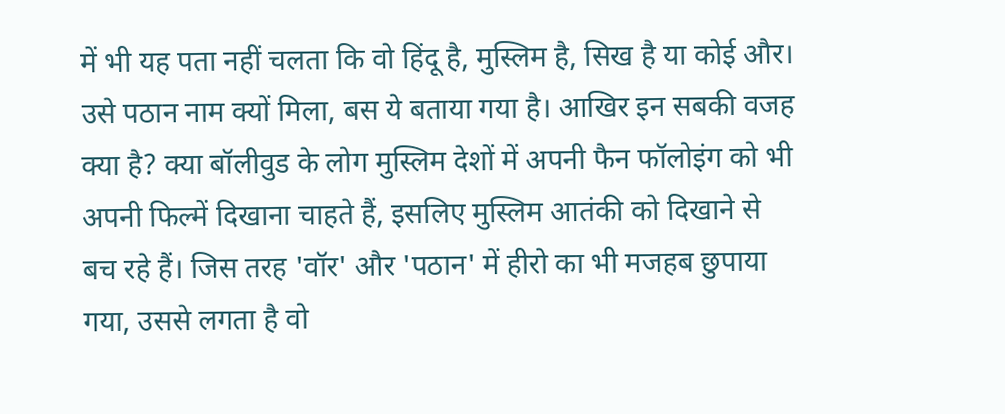में भी यह पता नहीं चलता कि वो हिंदू है, मुस्लिम है, सिख है या कोई और। उसे पठान नाम क्यों मिला, बस ये बताया गया है। आखिर इन सबकी वजह क्या है? क्या बॉलीवुड के लोग मुस्लिम देशों में अपनी फैन फॉलोइंग को भी अपनी फिल्में दिखाना चाहते हैं, इसलिए मुस्लिम आतंकी को दिखाने से बच रहे हैं। जिस तरह 'वॉर' और 'पठान' में हीरो का भी मजहब छुपाया गया, उससे लगता है वो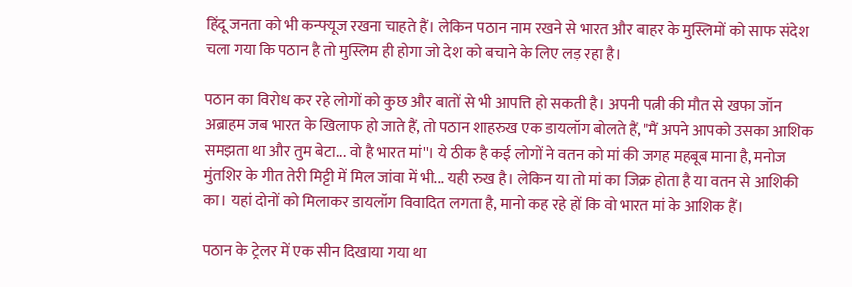हिंदू जनता को भी कन्फ्यूज रखना चाहते हैं। लेकिन पठान नाम रखने से भारत और बाहर के मुस्लिमों को साफ संदेश चला गया कि पठान है तो मुस्लिम ही होगा जो देश को बचाने के लिए लड़ रहा है।

पठान का विरोध कर रहे लोगों को कुछ और बातों से भी आपत्ति हो सकती है। अपनी पत्नी की मौत से खफा जॉन अब्राहम जब भारत के खिलाफ हो जाते हैं, तो पठान शाहरुख एक डायलॉग बोलते हैं, "मैं अपने आपको उसका आशिक समझता था और तुम बेटा... वो है भारत मां''। ये ठीक है कई लोगों ने वतन को मां की जगह महबूब माना है, मनोज मुंतशिर के गीत तेरी मिट्टी में मिल जांवा में भी... यही रुख है। लेकिन या तो मां का जिक्र होता है या वतन से आशिकी का। यहां दोनों को मिलाकर डायलॉग विवादित लगता है, मानो कह रहे हों कि वो भारत मां के आशिक हैं।

पठान के ट्रेलर में एक सीन दिखाया गया था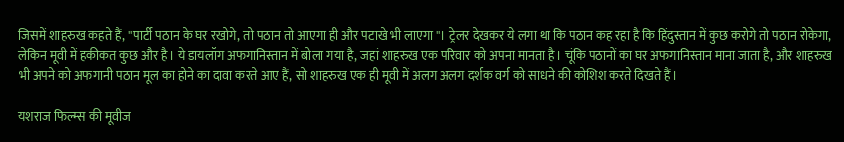जिसमें शाहरुख कहते हैं, ''पार्टी पठान के घर रखोगे, तो पठान तो आएगा ही और पटाखे भी लाएगा''। ट्रेलर देखकर ये लगा था कि पठान कह रहा है कि हिंदुस्तान में कुछ करोगे तो पठान रोकेगा, लेकिन मूवी में हकीकत कुछ और है। ये डायलॉग अफगानिस्तान में बोला गया है, जहां शाहरुख एक परिवार को अपना मानता है। चूंकि पठानों का घर अफगानिस्तान माना जाता है, और शाहरुख भी अपने को अफगानी पठान मूल का होने का दावा करते आए हैं, सो शाहरुख एक ही मूवी में अलग अलग दर्शक वर्ग को साधने की कोशिश करते दिखते हैं।

यशराज फिल्म्स की मूवीज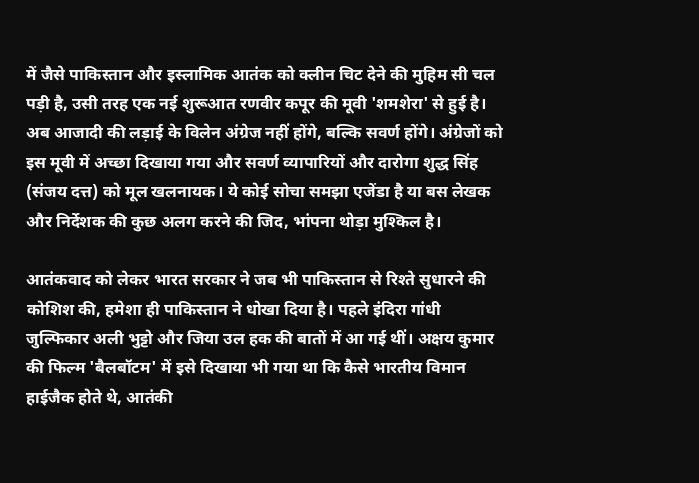में जैसे पाकिस्तान और इस्लामिक आतंक को क्लीन चिट देने की मुहिम सी चल पड़ी है, उसी तरह एक नई शुरूआत रणवीर कपूर की मूवी 'शमशेरा' से हुई है। अब आजादी की लड़ाई के विलेन अंग्रेज नहीं होंगे, बल्कि सवर्ण होंगे। अंग्रेजों को इस मूवी में अच्छा दिखाया गया और सवर्ण व्यापारियों और दारोगा शुद्ध सिंह (संजय दत्त) को मूल खलनायक। ये कोई सोचा समझा एजेंडा है या बस लेखक और निर्देशक की कुछ अलग करने की जिद, भांपना थोड़ा मुश्किल है।

आतंकवाद को लेकर भारत सरकार ने जब भी पाकिस्तान से रिश्ते सुधारने की कोशिश की, हमेशा ही पाकिस्तान ने धोखा दिया है। पहले इंदिरा गांधी जुल्फिकार अली भुट्टो और जिया उल हक की बातों में आ गई थीं। अक्षय कुमार की फिल्म 'बैलबॉटम' में इसे दिखाया भी गया था कि कैसे भारतीय विमान हाईजैक होते थे, आतंकी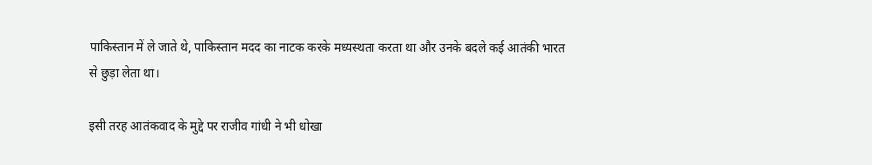पाकिस्तान में ले जाते थे, पाकिस्तान मदद का नाटक करके मध्यस्थता करता था और उनके बदले कई आतंकी भारत से छुड़ा लेता था।

इसी तरह आतंकवाद के मुद्दे पर राजीव गांधी ने भी धोखा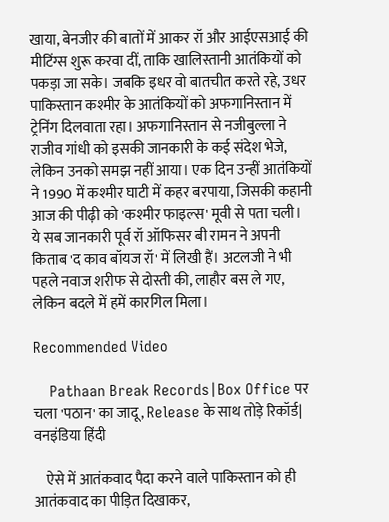खाया, बेनजीर की बातों में आकर रॉ और आईएसआई की मीटिंग्स शुरू करवा दीं, ताकि खालिस्तानी आतंकियों को पकड़ा जा सके। जबकि इधर वो बातचीत करते रहे, उधर पाकिस्तान कश्मीर के आतंकियों को अफगानिस्तान में ट्रेनिंग दिलवाता रहा। अफगानिस्तान से नजीबुल्ला ने राजीव गांधी को इसकी जानकारी के कई संदेश भेजे, लेकिन उनको समझ नहीं आया। एक दिन उन्हीं आतंकियों ने 1990 में कश्मीर घाटी में कहर बरपाया, जिसकी कहानी आज की पीढ़ी को 'कश्मीर फाइल्स' मूवी से पता चली। ये सब जानकारी पूर्व रॉ ऑफिसर बी रामन ने अपनी किताब 'द काव बॉयज रॉ' में लिखी हैं। अटलजी ने भी पहले नवाज शरीफ से दोस्ती की, लाहौर बस ले गए, लेकिन बदले में हमें कारगिल मिला।

Recommended Video

    Pathaan Break Records|Box Office पर चला 'पठान' का जादू, Release के साथ तोड़े रिकॉर्ड| वनइंडिया हिंदी

    ऐसे में आतंकवाद पैदा करने वाले पाकिस्तान को ही आतंकवाद का पीड़ित दिखाकर,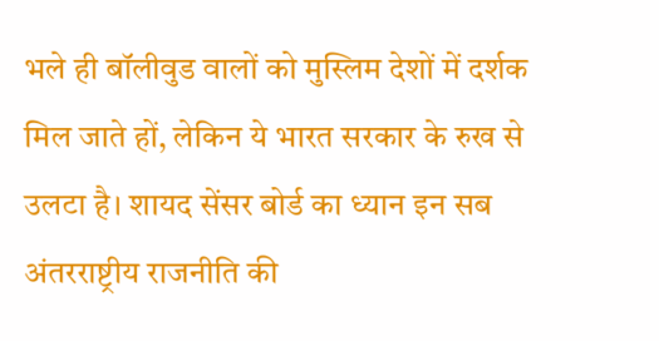भले ही बॉलीवुड वालों को मुस्लिम देशों में दर्शक मिल जाते हों, लेकिन ये भारत सरकार के रुख से उलटा है। शायद सेंसर बोर्ड का ध्यान इन सब अंतरराष्ट्रीय राजनीति की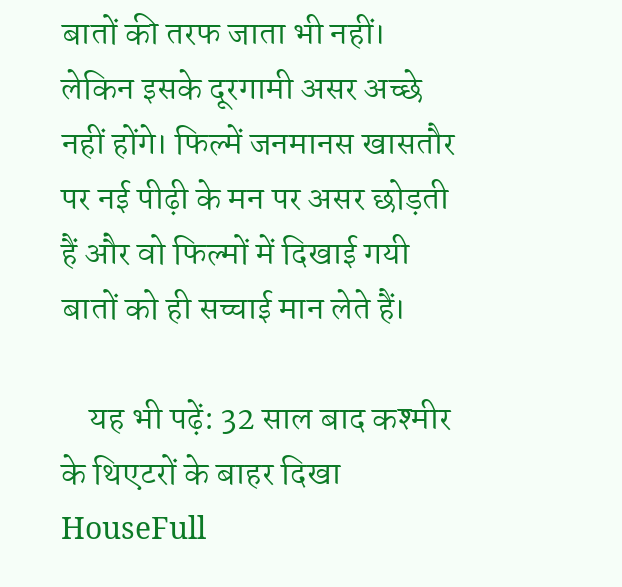बातों की तरफ जाता भी नहीं। लेकिन इसके दूरगामी असर अच्छे नहीं होंगे। फिल्में जनमानस खासतौर पर नई पीढ़ी के मन पर असर छोड़ती हैं और वो फिल्मों में दिखाई गयी बातों को ही सच्चाई मान लेते हैं।

    यह भी पढ़ें: 32 साल बाद कश्मीर के थिएटरों के बाहर दिखा HouseFull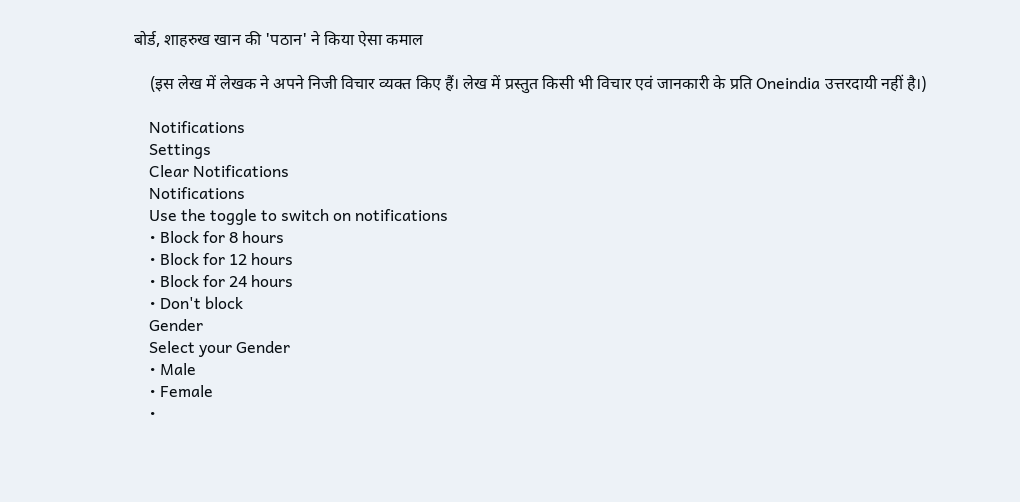बोर्ड, शाहरुख खान की 'पठान' ने किया ऐसा कमाल

    (इस लेख में लेखक ने अपने निजी विचार व्यक्त किए हैं। लेख में प्रस्तुत किसी भी विचार एवं जानकारी के प्रति Oneindia उत्तरदायी नहीं है।)

    Notifications
    Settings
    Clear Notifications
    Notifications
    Use the toggle to switch on notifications
    • Block for 8 hours
    • Block for 12 hours
    • Block for 24 hours
    • Don't block
    Gender
    Select your Gender
    • Male
    • Female
    •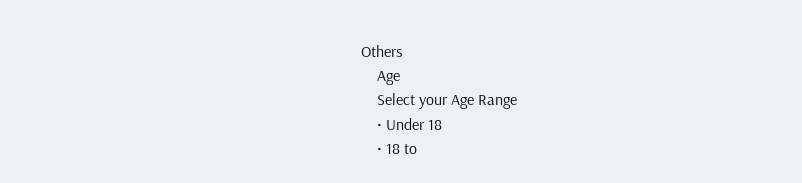Others
    Age
    Select your Age Range
    • Under 18
    • 18 to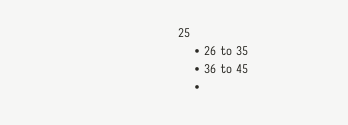25
    • 26 to 35
    • 36 to 45
    •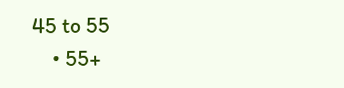45 to 55
    • 55+